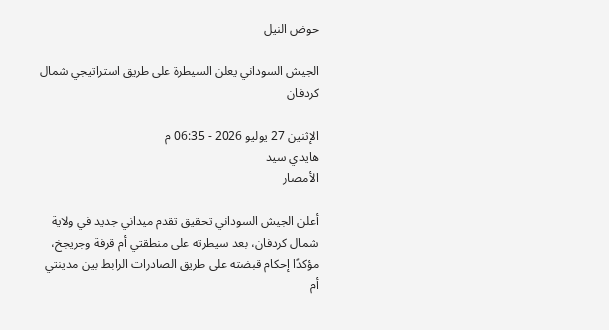حوض النيل

الجيش السوداني يعلن السيطرة على طريق استراتيجي شمال كردفان

الإثنين 27 يوليو 2026 - 06:35 م
هايدي سيد
الأمصار

أعلن الجيش السوداني تحقيق تقدم ميداني جديد في ولاية شمال كردفان، بعد سيطرته على منطقتي أم قرفة وجريجخ، مؤكدًا إحكام قبضته على طريق الصادرات الرابط بين مدينتي أم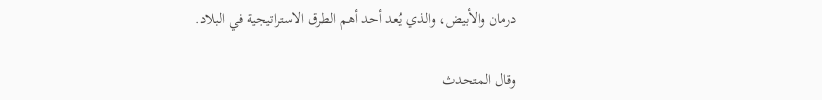درمان والأبيض، والذي يُعد أحد أهم الطرق الاستراتيجية في البلاد.

وقال المتحدث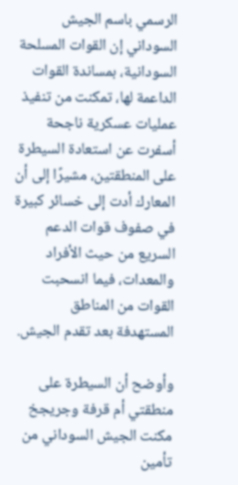الرسمي باسم الجيش السوداني إن القوات المسلحة السودانية، بمساندة القوات الداعمة لها، تمكنت من تنفيذ عمليات عسكرية ناجحة أسفرت عن استعادة السيطرة على المنطقتين، مشيرًا إلى أن المعارك أدت إلى خسائر كبيرة في صفوف قوات الدعم السريع من حيث الأفراد والمعدات، فيما انسحبت القوات من المناطق المستهدفة بعد تقدم الجيش.

وأوضح أن السيطرة على منطقتي أم قرفة وجريجخ مكنت الجيش السوداني من تأمين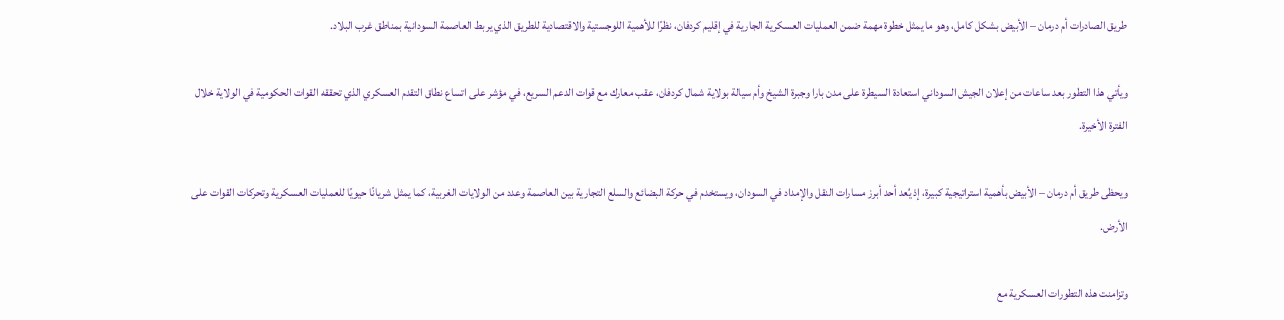طريق الصادرات أم درمان – الأبيض بشكل كامل، وهو ما يمثل خطوة مهمة ضمن العمليات العسكرية الجارية في إقليم كردفان، نظرًا للأهمية اللوجستية والاقتصادية للطريق الذي يربط العاصمة السودانية بمناطق غرب البلاد.

ويأتي هذا التطور بعد ساعات من إعلان الجيش السوداني استعادة السيطرة على مدن بارا وجبرة الشيخ وأم سيالة بولاية شمال كردفان، عقب معارك مع قوات الدعم السريع، في مؤشر على اتساع نطاق التقدم العسكري الذي تحققه القوات الحكومية في الولاية خلال الفترة الأخيرة.

ويحظى طريق أم درمان – الأبيض بأهمية استراتيجية كبيرة، إذ يُعد أحد أبرز مسارات النقل والإمداد في السودان، ويستخدم في حركة البضائع والسلع التجارية بين العاصمة وعدد من الولايات الغربية، كما يمثل شريانًا حيويًا للعمليات العسكرية وتحركات القوات على الأرض.

وتزامنت هذه التطورات العسكرية مع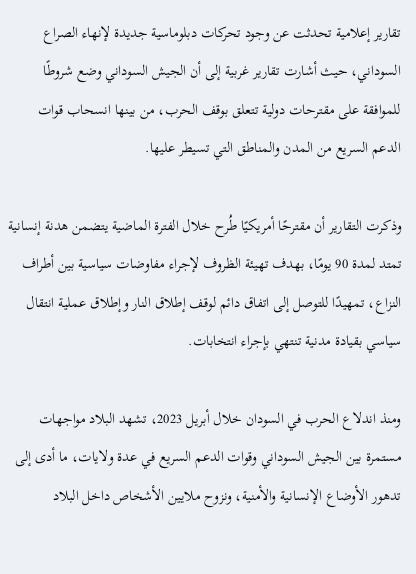تقارير إعلامية تحدثت عن وجود تحركات دبلوماسية جديدة لإنهاء الصراع السوداني، حيث أشارت تقارير غربية إلى أن الجيش السوداني وضع شروطًا للموافقة على مقترحات دولية تتعلق بوقف الحرب، من بينها انسحاب قوات الدعم السريع من المدن والمناطق التي تسيطر عليها.

وذكرت التقارير أن مقترحًا أمريكيًا طُرح خلال الفترة الماضية يتضمن هدنة إنسانية تمتد لمدة 90 يومًا، بهدف تهيئة الظروف لإجراء مفاوضات سياسية بين أطراف النزاع، تمهيدًا للتوصل إلى اتفاق دائم لوقف إطلاق النار وإطلاق عملية انتقال سياسي بقيادة مدنية تنتهي بإجراء انتخابات.

ومنذ اندلاع الحرب في السودان خلال أبريل 2023، تشهد البلاد مواجهات مستمرة بين الجيش السوداني وقوات الدعم السريع في عدة ولايات، ما أدى إلى تدهور الأوضاع الإنسانية والأمنية، ونزوح ملايين الأشخاص داخل البلاد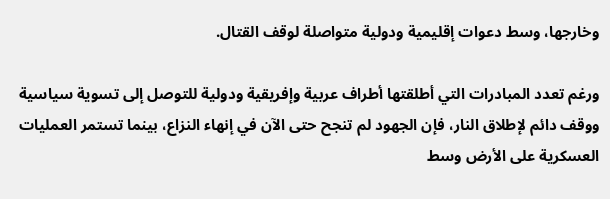وخارجها، وسط دعوات إقليمية ودولية متواصلة لوقف القتال.

ورغم تعدد المبادرات التي أطلقتها أطراف عربية وإفريقية ودولية للتوصل إلى تسوية سياسية ووقف دائم لإطلاق النار، فإن الجهود لم تنجح حتى الآن في إنهاء النزاع، بينما تستمر العمليات العسكرية على الأرض وسط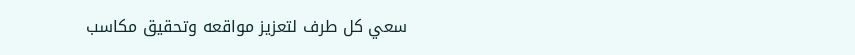سعي كل طرف لتعزيز مواقعه وتحقيق مكاسب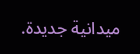ميدانية جديدة.